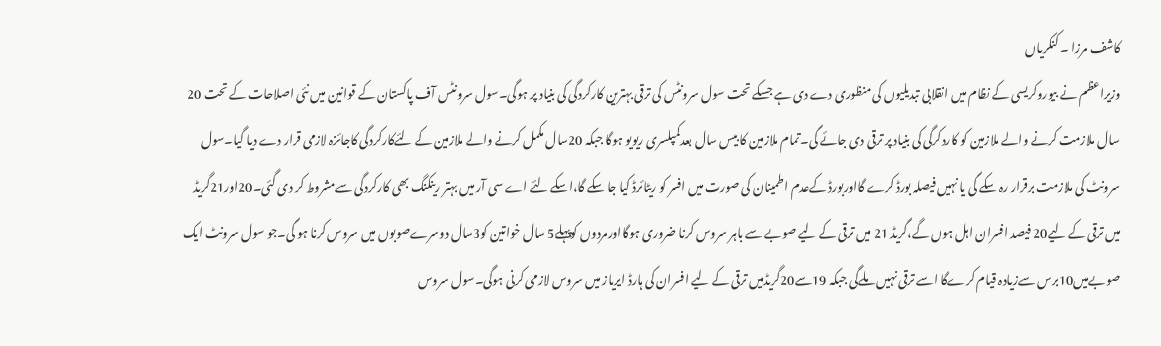کاشف مرزا ۔ کنکریاں
وزیراعظم نے بیوروکریسی کے نظام میں انقلابی تبدیلیوں کی منظوری دے دی ہے جسکے تحت سول سرونٹس کی ترقی بہترین کارکردگی کی بنیاد پر ہوگی۔سول سرونٹس آف پاکستان کے قوانین میں نئی اصلاحات کے تحت 20 سال ملازمت کرنے والے ملازمین کو کاردکرگی کی بنیاد پر ترقی دی جائے گی۔تمام ملازمین کا بیس سال بعدکمپلسری ریویو ہوگا جبکہ 20سال مکمل کرنے والے ملازمین کے لئےکارکردگی کاجائزہ لازمی قرار دے دیا گیا۔سول سرونٹ کی ملازمت برقرار رہ سکے گی یا نہیں فیصلہ بورڈ کرے گااوربورڈ کےعدم اطمینان کی صورت میں افسر کو ریٹائرڈ کیا جا سکے گا،اسکے لئے اے سی آر میں بہتر رینکنگ بھی کارکردگی سےمشروط کر دی گئی۔20اور21گریڈ میں ترقی کے لیے20 فیصد افسران اہل ہوں گے،گریڈ 21 میں ترقی کے لیے صوبے سے باہر سروس کرنا ضروری ہوگااورمردوں کوپہلے5 سال خواتین کو3سال دوسرےصوبوں میں سروس کرنا ہو گی۔جو سول سرونٹ ایک صوبےمیں10برس سےزیادہ قیام کرےگا اسے ترقی نہیں ملےگی جبکہ 19سے20گریڈمیں ترقی کے لیے افسران کی ہارڈ ایریاز میں سروس لازمی کرنی ہوگی۔سول سروس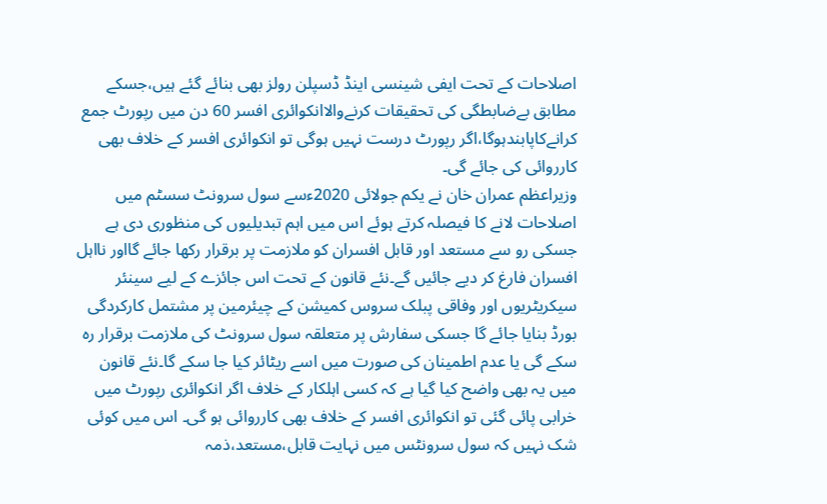اصلاحات کے تحت ایفی شینسی اینڈ ڈسپلن رولز بھی بنائے گئے ہیں،جسکے مطابق بےضابطگی کی تحقیقات کرنےوالاانکوائری افسر 60 دن میں رپورٹ جمع کرانےکاپابندہوگا،اگر رپورٹ درست نہیں ہوگی تو انکوائری افسر کے خلاف بھی کارروائی کی جائے گی۔
وزیراعظم عمران خان نے یکم جولائی 2020ءسے سول سرونٹ سسٹم میں اصلاحات لانے کا فیصلہ کرتے ہوئے اس میں اہم تبدیلیوں کی منظوری دی ہے جسکی رو سے مستعد اور قابل افسران کو ملازمت پر برقرار رکھا جائے گااور نااہل افسران فارغ کر دیے جائیں گے۔نئے قانون کے تحت اس جائزے کے لیے سینئر سیکریٹریوں اور وفاقی پبلک سروس کمیشن کے چیئرمین پر مشتمل کارکردگی بورڈ بنایا جائے گا جسکی سفارش پر متعلقہ سول سرونٹ کی ملازمت برقرار رہ سکے گی یا عدم اطمینان کی صورت میں اسے ریٹائر کیا جا سکے گا۔نئے قانون میں یہ بھی واضح کیا گیا ہے کہ کسی اہلکار کے خلاف اگر انکوائری رپورٹ میں خرابی پائی گئی تو انکوائری افسر کے خلاف بھی کارروائی ہو گی۔ اس میں کوئی شک نہیں کہ سول سرونٹس میں نہایت قابل،مستعد،ذمہ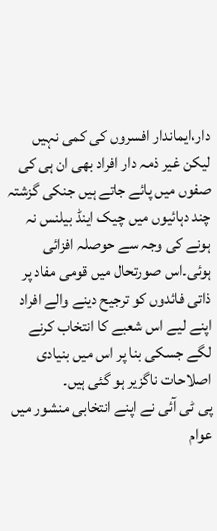دار،ایماندار افسروں کی کمی نہیں لیکن غیر ذمہ دار افراد بھی ان ہی کی صفوں میں پائے جاتے ہیں جنکی گزشتہ چند دہائیوں میں چیک اینڈ بیلنس نہ ہونے کی وجہ سے حوصلہ افزائی ہوئی۔اس صورتحال میں قومی مفاد پر ذاتی فائدوں کو ترجیح دینے والے افراد اپنے لیے اس شعبے کا انتخاب کرنے لگے جسکی بنا پر اس میں بنیادی اصلاحات ناگزیر ہو گئی ہیں۔
پی ٹی آئی نے اپنے انتخابی منشور میں عوام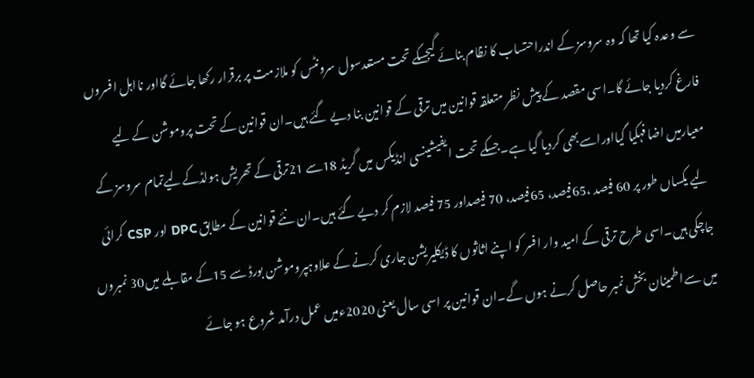سے وعدہ کیا تھا کہ وہ سروسز کے اندراحتساب کا نظام بنائے گیجسکے تحت مستعدسول سرونٹس کو ملازمت پر برقرار رکھا جائے گااور نااہل افسروں فارغ کردیا جائے گا۔اسی مقصد کے پیش نظر متعلقہ قوانین میں ترقی کے قوانین بنا دیے گئے ہیں۔ان قوانین کے تحت پروموشن کے لیے معیارمیں اضافہکیا گیااوراسےبھی کردیا گیا ہے۔جسکے تحت ایفیشینسی انڈیکس میں گریڈ 18سے 21ترقی کے تھریش ہولڈکےلیےتمام سروسز کے لیے یکساں طور پر 60 فیصد ،65فیصد، 65فیصد، 70 فیصداور 75 فیصد لازم کر دیے گئے ہیں۔ان نئے قوانین کے مطابق DPC اور CSP کرائی جاچکی ہیں۔اسی طرح ترقی کے امید وار افسر کو اپنے اثاثوں کا ڈیکلیریشن جاری کرنے کے علاوہپروموشن بورڈ سے 15کے مقابلے میں30 نمبروں میں سےاطمینان بخش نمبر حاصل کرنے ہوں گے۔ان قوانین پر اسی سال یعنی 2020ءمیں عمل درآمد شروع ہو جائے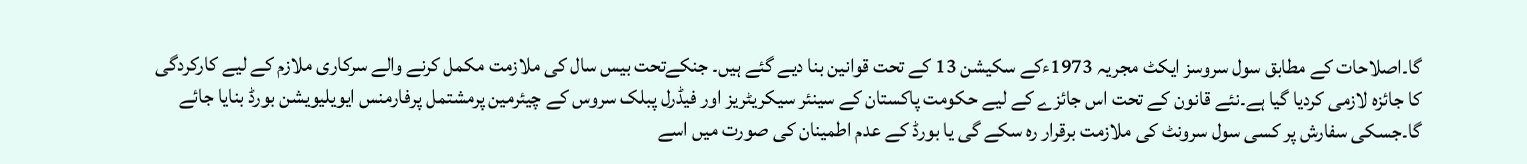گا۔اصلاحات کے مطابق سول سروسز ایکٹ مجریہ 1973ءکے سکیشن 13 کے تحت قوانین بنا دیے گئے ہیں۔ جنکےتحت بیس سال کی ملازمت مکمل کرنے والے سرکاری ملازم کے لیے کارکردگی کا جائزہ لازمی کردیا گیا ہے۔نئے قانون کے تحت اس جائزے کے لیے حکومت پاکستان کے سینئر سیکریٹریز اور فیڈرل پبلک سروس کے چیئرمین پرمشتمل پرفارمنس ایویلیویشن بورڈ بنایا جائے گا۔جسکی سفارش پر کسی سول سرونٹ کی ملازمت برقرار رہ سکے گی یا بورڈ کے عدم اطمینان کی صورت میں اسے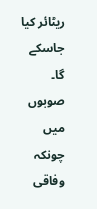ریٹائر کیا جاسکے گا۔
صوبوں میں چونکہ وفاقی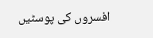افسروں کی پوسٹیں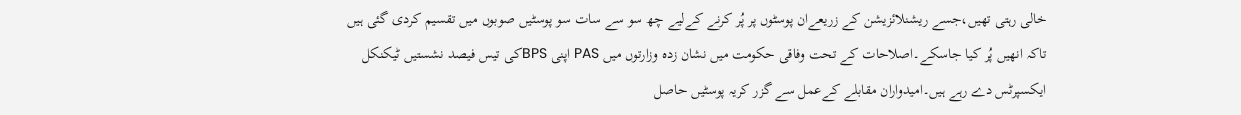خالی رہتی تھیں،جسے ریشنلائزیشن کے زریعےان پوسٹوں پر پُر کرنے کےلیے چھ سو سے سات سو پوسٹیں صوبوں میں تقسیم کردی گئی ہیں تاکہ انھیں پُر کیا جاسکے۔اصلاحات کے تحت وفاقی حکومت میں نشان زدہ وزارتوں میں PAS اپنی BPSکی تیس فیصد نشستیں ٹیکنکل ایکسپرٹس دے رہے ہیں۔امیدواران مقابلے کےعمل سے گزر کریہ پوسٹیں حاصل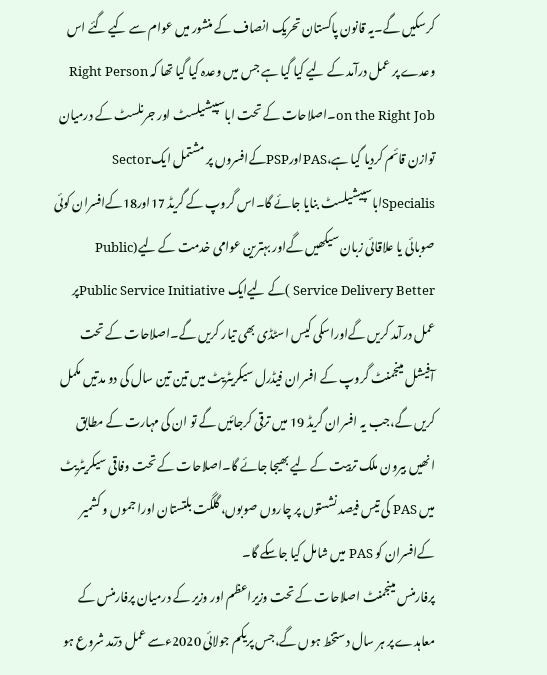کرسکیں گے۔یہ قانون پاکستان تحریک انصاف کے منشور میں عوام سے کیے گئے اس وعدے پر عمل درآمد کے لیے کیا گیا ہے جس میں وعدہ کیا گیا تھا کہ Right Person on the Right Job۔اصلاحات کے تحت اباسپیشیلسٹ اور جرنلسٹ کے درمیان توازن قائم کردیا گیا ہے،PASاورPSPکےافسروں پر مشتمل ایکSector Specialisاباسپیشیلسٹ بنایا جائے گا۔اس گروپ کے گریڈ 17اور18کےافسران کوئی صوبائی یا علاقائی زبان سیکھیں گےاور بہترین عوامی خدمت کے لیے(Public Service Delivery Better )کے لیےایک Public Service Initiativeپر عمل درآمد کریں گےاوراسکی کیس اسٹڈی بھی تیار کریں گے۔اصلاحات کے تحت آفیشل مینجمنٹ گروپ کے افسران فیڈرل سیکریٹریٹ میں تین تین سال کی دو مدتیں مکمل کریں گے،جب یہ افسران گریڈ 19 میں ترقی کرجائیں گے تو ان کی مہارت کے مطابق انھیں بیرون ملک تربیت کے لیے بھیجا جائے گا۔اصلاحات کے تحت وفاقی سیکریٹریٹ میں PAS کی تیس فیصد نشستوں پر چاروں صوبوں، گلگت بلتستان اورا جموں و کشمیر کےافسران کو PAS میں شامل کیا جاسکے گا۔
پرفارمنس مینجمنٹ اصلاحات کے تحت وزیراعظم اور وزیر کے درمیان پرفارمنس کے معاہدے پر ہر سال دستخط ہوں گے،جس پریکم جولائی 2020ءسے عمل درٓمد شروع ہو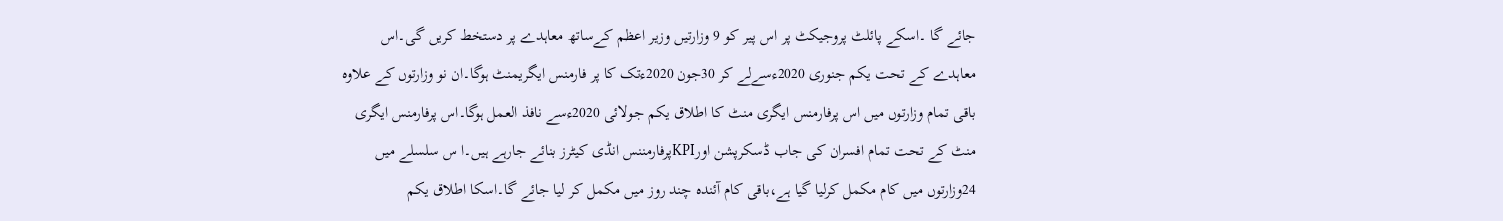جائے گا ۔اسکے پائلٹ پروجیکٹ پر اس پیر کو 9 وزارتیں وزیر اعظم کےساتھ معاہدے پر دستخط کریں گی۔اس معاہدے کے تحت یکم جنوری 2020ءسےلے کر 30جون 2020ءتک کا پر فارمنس ایگریمنٹ ہوگا۔ان نو وزارتوں کے علاوہ باقی تمام وزارتوں میں اس پرفارمنس ایگری منٹ کا اطلاق یکم جولائی 2020ءسے نافذ العمل ہوگا۔اس پرفارمنس ایگری منٹ کے تحت تمام افسران کی جاب ڈسکرپشن اورKPIپرفارمننس انڈی کیٹرز بنائے جارہے ہیں۔ا س سلسلے میں 24وزارتوں میں کام مکمل کرلیا گیا ہے،باقی کام آئندہ چند روز میں مکمل کر لیا جائے گا۔اسکا اطلاق یکم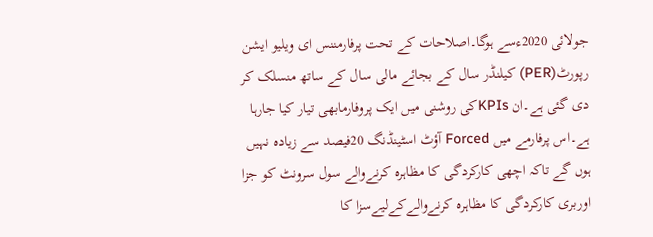جولائی 2020ءسے ہوگا۔اصلاحات کے تحت پرفارمننس ای ویلیو ایشن رپورٹ(PER) کیلنڈر سال کے بجائے مالی سال کے ساتھ منسلک کر دی گئی ہے۔ان KPIsکی روشنی میں ایک پروفارمابھی تیار کیا جارہا ہے۔اس پرفارمے میں Forced آؤٹ اسٹینڈنگ 20فیصد سے زیادہ نہیں ہوں گے تاکہ اچھی کارکردگی کا مظاہرہ کرنےوالے سول سرونٹ کو جزا اوربری کارکردگی کا مظاہرہ کرنےوالےکےلیےسزا کا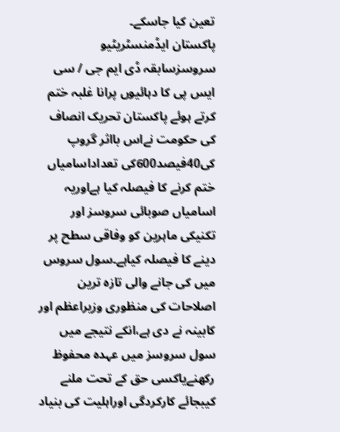تعین کیا جاسکے۔
پاکستان ایڈمنسٹریٹیو سروسزسابقہ ڈی ایم جی / سی ایس پی کا دہائیوں پرانا غلبہ ختم کرتے ہوئے پاکستان تحریک انصاف کی حکومت نےاس بااثر گروپ کی40فیصد600کی تعداداسامیاں ختم کرنے کا فیصلہ کیا ہےاوریہ اسامیاں صوبائی سروسز اور تکنیکی ماہرین کو وفاقی سطح پر دینے کا فیصلہ کیاہے۔سول سروس میں کی جانے والی تازہ ترین اصلاحات کی منظوری وزیراعظم اور کابینہ نے دی ہے،انکے نتیجے میں سول سروسز میں عہدہ محفوظ رکھنےیاکسی حق کے تحت ملنے کیبجائے کارکردگی اوراہلیت کی بنیاد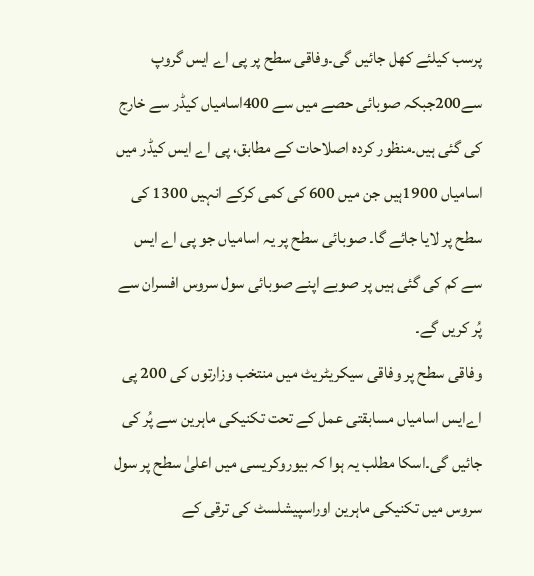پرسب کیلئے کھل جائیں گی۔وفاقی سطح پر پی اے ایس گروپ سے200جبکہ صوبائی حصے میں سے 400اسامیاں کیڈر سے خارج کی گئی ہیں۔منظور کردہ اصلاحات کے مطابق، پی اے ایس کیڈر میں اسامیاں 1900ہیں جن میں 600 کی کمی کرکے انہیں 1300 کی سطح پر لایا جائے گا۔ صوبائی سطح پر یہ اسامیاں جو پی اے ایس سے کم کی گئی ہیں پر صوبے اپنے صوبائی سول سروس افسران سے پُر کریں گے۔
وفاقی سطح پر وفاقی سیکریٹریٹ میں منتخب وزارتوں کی 200 پی اےایس اسامیاں مسابقتی عمل کے تحت تکنیکی ماہرین سے پُر کی جائیں گی۔اسکا مطلب یہ ہوا کہ بیوروکریسی میں اعلیٰ سطح پر سول سروس میں تکنیکی ماہرین اوراسپیشلسٹ کی ترقی کے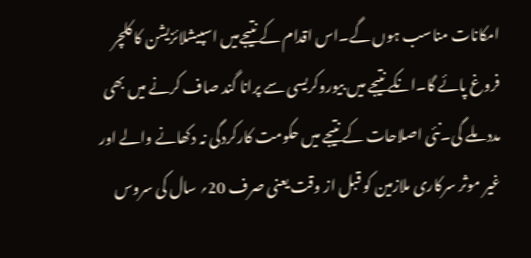امکانات مناسب ہوں گے۔اس اقدام کے نتیجےمیں اسپیشلائزیشن کا کلچر فروغ پائے گا۔انکے نتیجے میں بیوروکریسی سے پرانا گند صاف کرنے میں بھی مدد ملے گی۔نئی اصلاحات کے نتیجے میں حکومت کارکردگی نہ دکھانے والے اور غیر موثر سرکاری ملازمین کو قبل از وقت یعنی صرف 20؍ سال کی سروس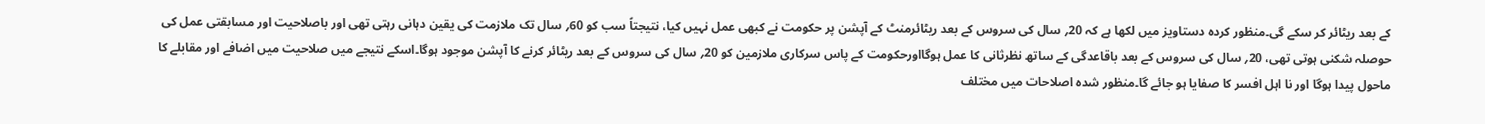کے بعد ریٹائر کر سکے گی۔منظور کردہ دستاویز میں لکھا ہے کہ 20؍ سال کی سروس کے بعد ریٹائرمنٹ کے آپشن پر حکومت نے کبھی عمل نہیں کیا، نتیجتاً سب کو 60؍ سال تک ملازمت کی یقین دہانی رہتی تھی اور باصلاحیت اور مسابقتی عمل کی حوصلہ شکنی ہوتی تھی، 20؍ سال کی سروس کے بعد باقاعدگی کے ساتھ نظرثانی کا عمل ہوگااورحکومت کے پاس سرکاری ملازمین کو 20؍ سال کی سروس کے بعد ریٹائر کرنے کا آپشن موجود ہوگا۔اسکے نتیجے میں صلاحیت میں اضافے اور مقابلے کا ماحول پیدا ہوگا اور نا اہل افسر کا صفایا ہو جائے گا۔منظور شدہ اصلاحات میں مختلف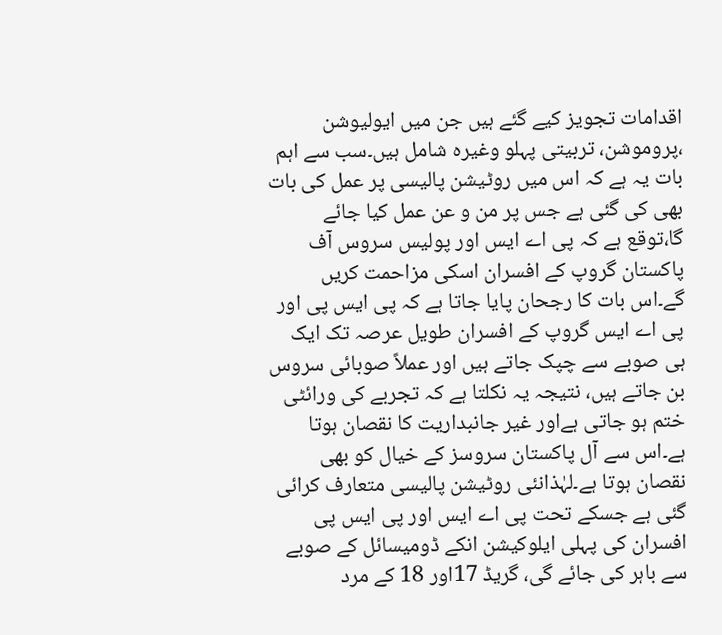اقدامات تجویز کیے گئے ہیں جن میں ایولیوشن ،پروموشن، تربیتی پہلو وغیرہ شامل ہیں۔سب سے اہم بات یہ ہے کہ اس میں روٹیشن پالیسی پر عمل کی بات بھی کی گئی ہے جس پر من و عن عمل کیا جائے گا،توقع ہے کہ پی اے ایس اور پولیس سروس آف پاکستان گروپ کے افسران اسکی مزاحمت کریں گے۔اس بات کا رجحان پایا جاتا ہے کہ پی ایس پی اور پی اے ایس گروپ کے افسران طویل عرصہ تک ایک ہی صوبے سے چپک جاتے ہیں اور عملاً صوبائی سروس بن جاتے ہیں، نتیجہ یہ نکلتا ہے کہ تجربے کی ورائٹی ختم ہو جاتی ہےاور غیر جانبداریت کا نقصان ہوتا ہے۔اس سے آل پاکستان سروسز کے خیال کو بھی نقصان ہوتا ہے۔لہٰذانئی روٹیشن پالیسی متعارف کرائی گئی ہے جسکے تحت پی اے ایس اور پی ایس پی افسران کی پہلی ایلوکیشن انکے ڈومیسائل کے صوبے سے باہر کی جائے گی، گریڈ 17اور 18 کے مرد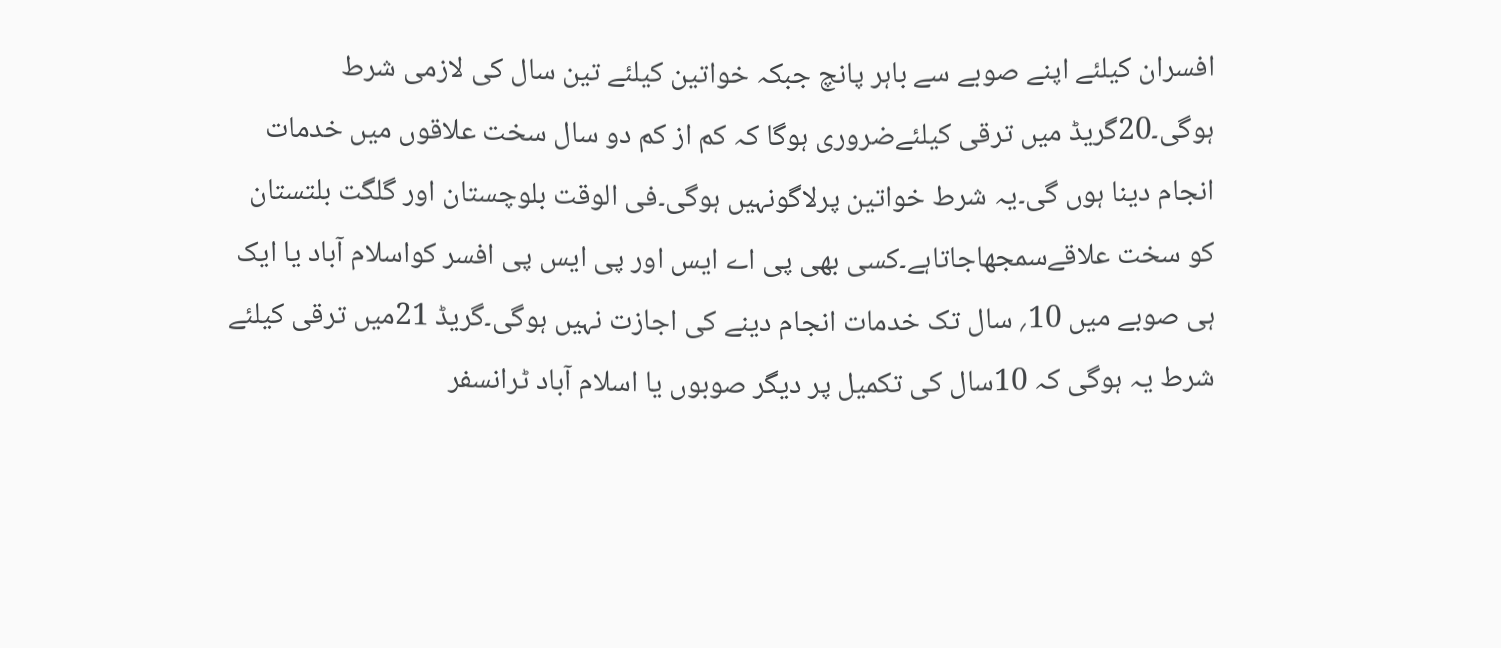افسران کیلئے اپنے صوبے سے باہر پانچ جبکہ خواتین کیلئے تین سال کی لازمی شرط ہوگی۔20گریڈ میں ترقی کیلئےضروری ہوگا کہ کم از کم دو سال سخت علاقوں میں خدمات انجام دینا ہوں گی۔یہ شرط خواتین پرلاگونہیں ہوگی۔فی الوقت بلوچستان اور گلگت بلتستان کو سخت علاقےسمجھاجاتاہے۔کسی بھی پی اے ایس اور پی ایس پی افسر کواسلام آباد یا ایک ہی صوبے میں 10؍ سال تک خدمات انجام دینے کی اجازت نہیں ہوگی۔گریڈ 21میں ترقی کیلئے شرط یہ ہوگی کہ 10سال کی تکمیل پر دیگر صوبوں یا اسلام آباد ٹرانسفر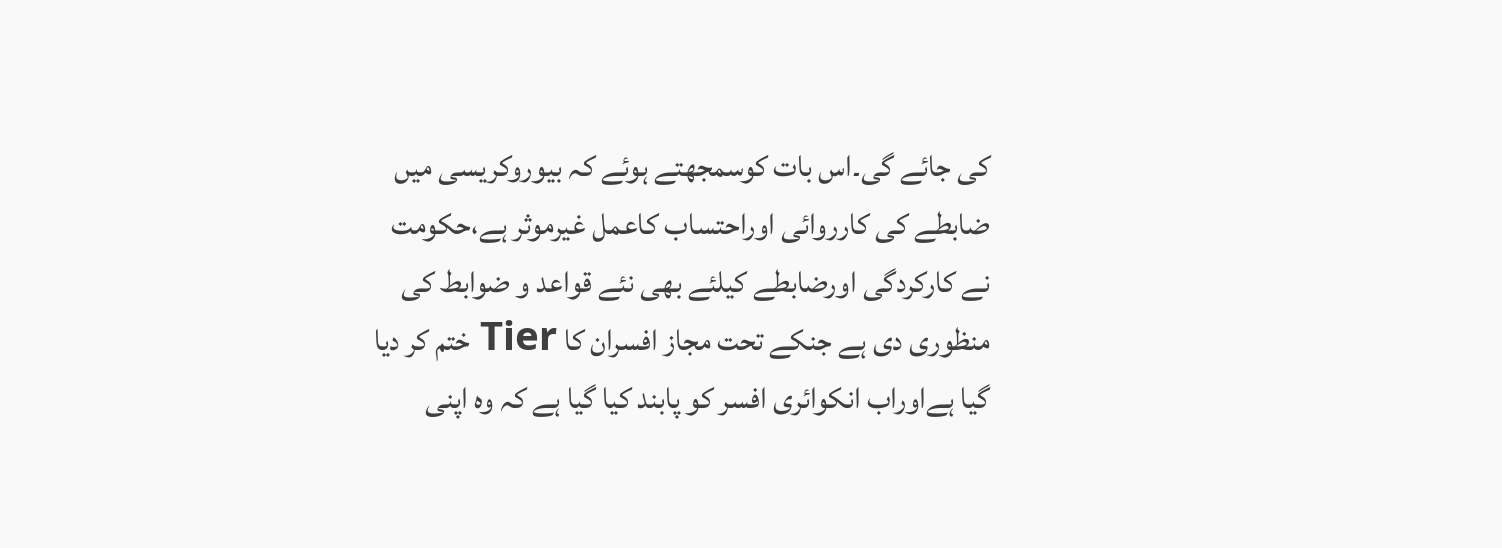کی جائے گی۔اس بات کوسمجھتے ہوئے کہ بیوروکریسی میں ضابطے کی کارروائی اوراحتساب کاعمل غیرموثر ہے،حکومت نے کارکردگی اورضابطے کیلئے بھی نئے قواعد و ضوابط کی منظوری دی ہے جنکے تحت مجاز افسران کا Tier ختم کر دیا گیا ہےاوراب انکوائری افسر کو پابند کیا گیا ہے کہ وہ اپنی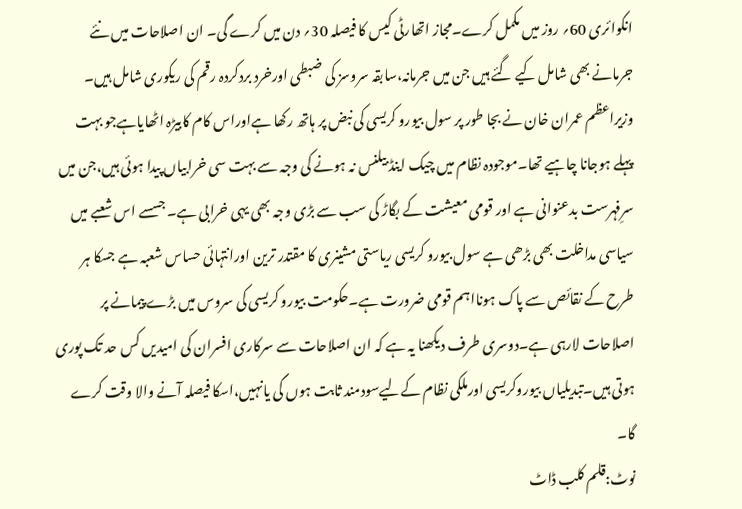انکوائری 60؍ روز میں مکمل کرے۔مجاز اتھارٹی کیس کا فیصلہ 30؍ دن میں کرے گی۔ ان اصلاحات میں نئے جرمانے بھی شامل کیے گئے ہیں جن میں جرمانہ،سابقہ سروسز کی ضبطی اورخرد بردکردہ رقم کی ریکوری شامل ہیں۔
وزیراعظم عمران خان نے بجا طور پر سول بیورو کریسی کی نبض پر ہاتھ رکھا ہےاوراس کام کابیڑہ اٹھایاہےجو بہت پہلے ہوجانا چاہیے تھا۔موجودہ نظام میں چیک اینڈ بیلنس نہ ہونے کی وجہ سے بہت سی خرابیاں پیدا ہوئی ہیں،جن میں سرِفہرست بدعنوانی ہے اور قومی معیشت کے بگاڑ کی سب سے بڑی وجہ بھی یہی خرابی ہے۔جسسے اس شعبے میں سیاسی مداخلت بھی بڑھی ہے سول بیورو کریسی ریاستی مشینری کا مقتدر ترین اورانتہائی حساس شعبہ ہے جسکا ہر طرح کے نقائص سے پاک ہونااہم قومی ضرورت ہے۔حکومت بیورو کریسی کی سروس میں بڑے پیمانے پر اصلاحات لارہی ہے۔دوسری طرف دیکھنا یہ ہے کہ ان اصلاحات سے سرکاری افسران کی امیدیں کس حد تک پوری ہوتی ہیں۔تبدیلیاں بیوروکریسی اورملکی نظام کےلیےسودمند ثابت ہوں گی یانہیں،اسکا فیصلہ آنے والا وقت کرے گا۔
نوٹ:قلم کلب ڈاٹ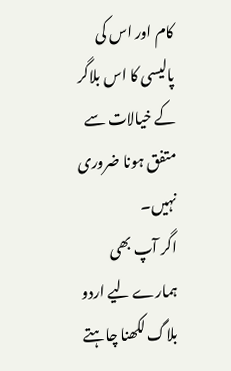کام اور اس کی پالیسی کا اس بلاگر کے خیالات سے متفق ہونا ضروری نہیں۔
اگر آپ بھی ہمارے لیے اردو بلاگ لکھنا چاہتے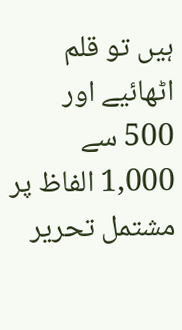ہیں تو قلم اٹھائیے اور 500 سے 1,000 الفاظ پر مشتمل تحریر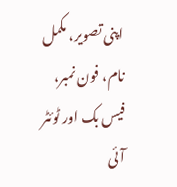اپنی تصویر، مکمل نام، فون نمبر، فیس بک اور ٹوئٹر آئی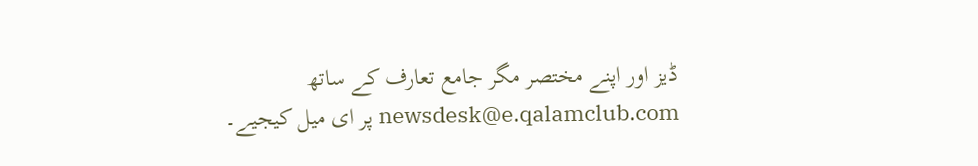ڈیز اور اپنے مختصر مگر جامع تعارف کے ساتھ newsdesk@e.qalamclub.com پر ای میل کیجیے۔